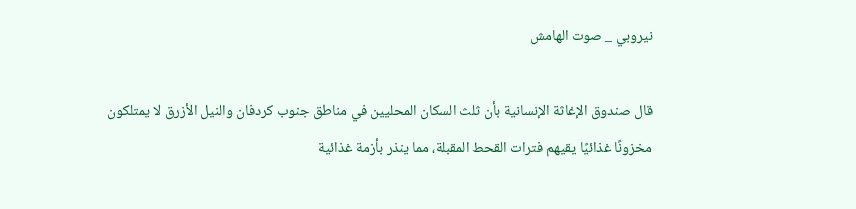نيروبي _ صوت الهامش

قال صندوق الإغاثة الإنسانية بأن ثلث السكان المحليين في مناطق جنوب كردفان والنيل الأزرق لا يمتلكون مخزونًا غذائيًا يقيهم فترات القحط المقبلة، مما ينذر بأزمة غذائية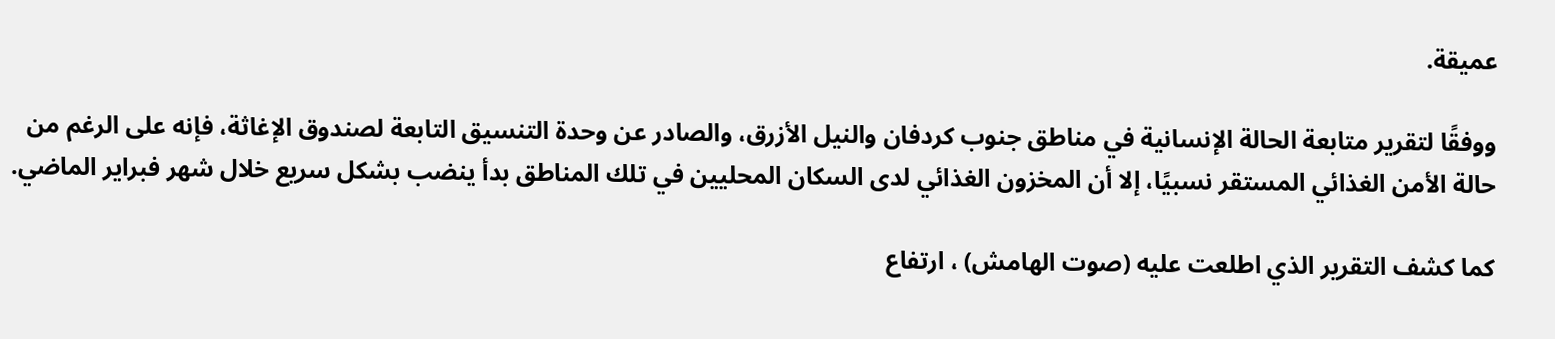عميقة.

ووفقًا لتقرير متابعة الحالة الإنسانية في مناطق جنوب كردفان والنيل الأزرق، والصادر عن وحدة التنسيق التابعة لصندوق الإغاثة، فإنه على الرغم من حالة الأمن الغذائي المستقر نسبيًا، إلا أن المخزون الغذائي لدى السكان المحليين في تلك المناطق بدأ ينضب بشكل سريع خلال شهر فبراير الماضي.

كما كشف التقرير الذي اطلعت عليه (صوت الهامش) ، ارتفاع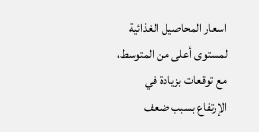اسعار المحاصيل الغذائية لمستوى أعلى من المتوسط، مع توقعات بزيادة في الإرتفاع بسبب ضعف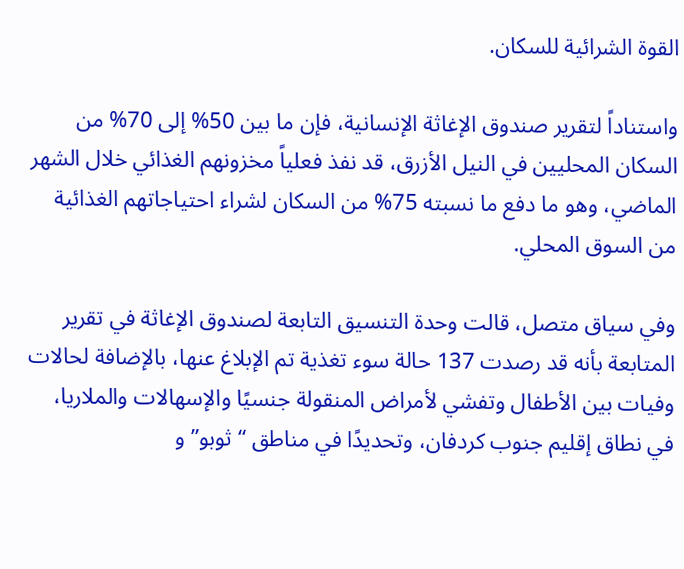القوة الشرائية للسكان.

واستناداً لتقرير صندوق الإغاثة الإنسانية، فإن ما بين 50% إلى 70% من السكان المحليين في النيل الأزرق، قد نفذ فعلياً مخزونهم الغذائي خلال الشهر الماضي، وهو ما دفع ما نسبته 75% من السكان لشراء احتياجاتهم الغذائية من السوق المحلي.

وفي سياق متصل، قالت وحدة التنسيق التابعة لصندوق الإغاثة في تقرير المتابعة بأنه قد رصدت 137 حالة سوء تغذية تم الإبلاغ عنها، بالإضافة لحالات وفيات بين الأطفال وتفشي لأمراض المنقولة جنسيًا والإسهالات والملاريا، في نطاق إقليم جنوب كردفان، وتحديدًا في مناطق “ثوبو” و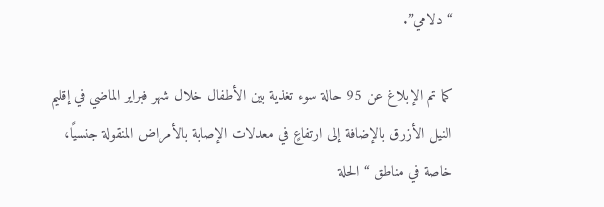“دلامي”.

كما تم الإبلاغ عن 95 حالة سوء تغذية بين الأطفال خلال شهر فبراير الماضي في إقليم النيل الأزرق بالإضافة إلى ارتفاعٍ في معدلات الإصابة بالأمراض المنقولة جنسيًا، خاصة في مناطق “الحلة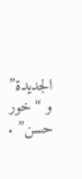الجديدة” و “خور حسن” .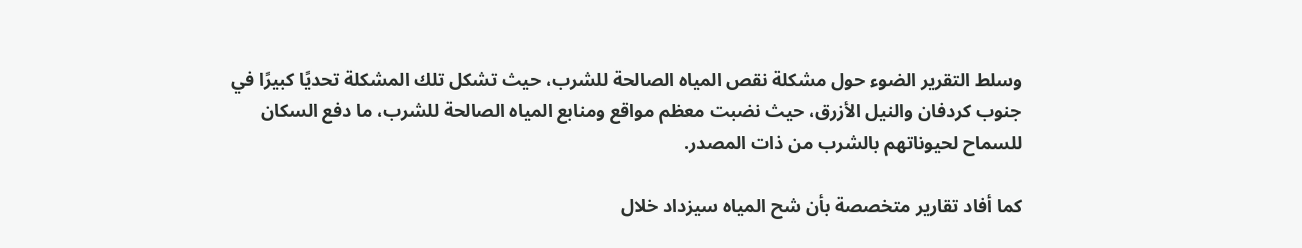وسلط التقرير الضوء حول مشكلة نقص المياه الصالحة للشرب، حيث تشكل تلك المشكلة تحديًا كبيرًا في جنوب كردفان والنيل الأزرق، حيث نضبت معظم مواقع ومنابع المياه الصالحة للشرب، ما دفع السكان للسماح لحيوناتهم بالشرب من ذات المصدر.

كما أفاد تقارير متخصصة بأن شح المياه سيزداد خلال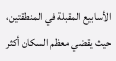الأسابيع المقبلة في المنطقتين، حيث يقضي معظم السكان أكثر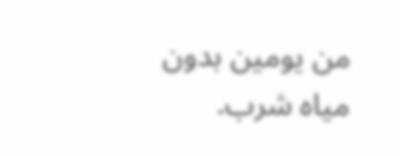من يومين بدون مياه شرب.